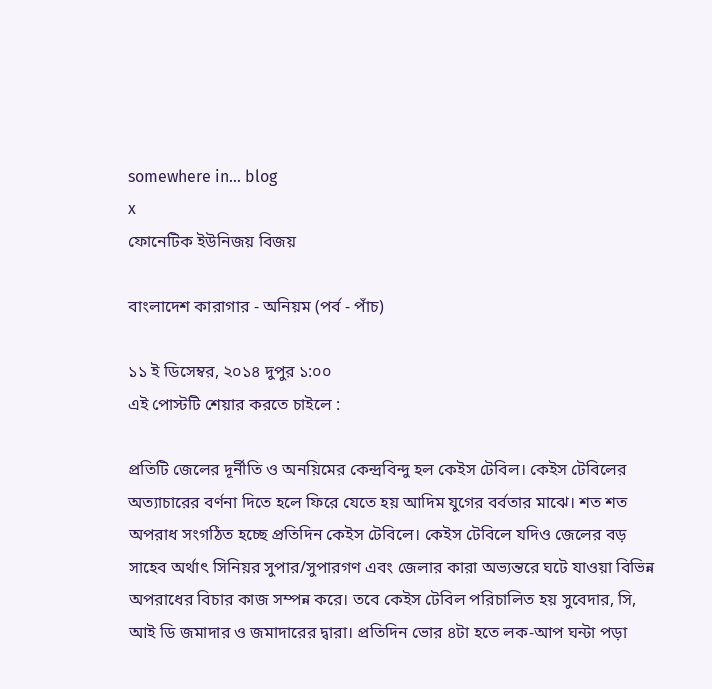somewhere in... blog
x
ফোনেটিক ইউনিজয় বিজয়

বাংলাদেশ কারাগার - অনিয়ম (পর্ব - পাঁচ)

১১ ই ডিসেম্বর, ২০১৪ দুপুর ১:০০
এই পোস্টটি শেয়ার করতে চাইলে :

প্রতিটি জেলের দূর্নীতি ও অনয়িমের কেন্দ্রবিন্দু হল কেইস টেবিল। কেইস টেবিলের অত্যাচারের বর্ণনা দিতে হলে ফিরে যেতে হয় আদিম যুগের বর্বতার মাঝে। শত শত অপরাধ সংগঠিত হচ্ছে প্রতিদিন কেইস টেবিলে। কেইস টেবিলে যদিও জেলের বড় সাহেব অর্থাৎ সিনিয়র সুপার/সুপারগণ এবং জেলার কারা অভ্যন্তরে ঘটে যাওয়া বিভিন্ন অপরাধের বিচার কাজ সম্পন্ন করে। তবে কেইস টেবিল পরিচালিত হয় সুবেদার, সি, আই ডি জমাদার ও জমাদারের দ্বারা। প্রতিদিন ভোর ৪টা হতে লক-আপ ঘন্টা পড়া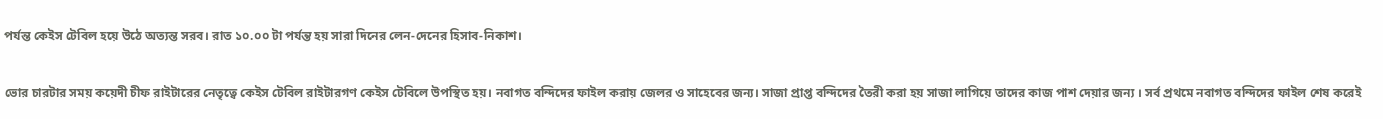পর্যন্ত কেইস টেবিল হয়ে উঠে অত্যন্ত সরব। রাত ১০.০০ টা পর্যন্ত হয় সারা দিনের লেন-দেনের হিসাব-নিকাশ।

ভোর চারটার সময় কয়েদী চীফ রাইটারের নেতৃত্বে কেইস টেবিল রাইটারগণ কেইস টেবিলে উপস্থিত হয়। নবাগত বন্দিদের ফাইল করায় জেলর ও সাহেবের জন্য। সাজা প্রাপ্ত বন্দিদের তৈরী করা হয় সাজা লাগিয়ে তাদের কাজ পাশ দেয়ার জন্য । সর্ব প্রথমে নবাগত বন্দিদের ফাইল শেষ করেই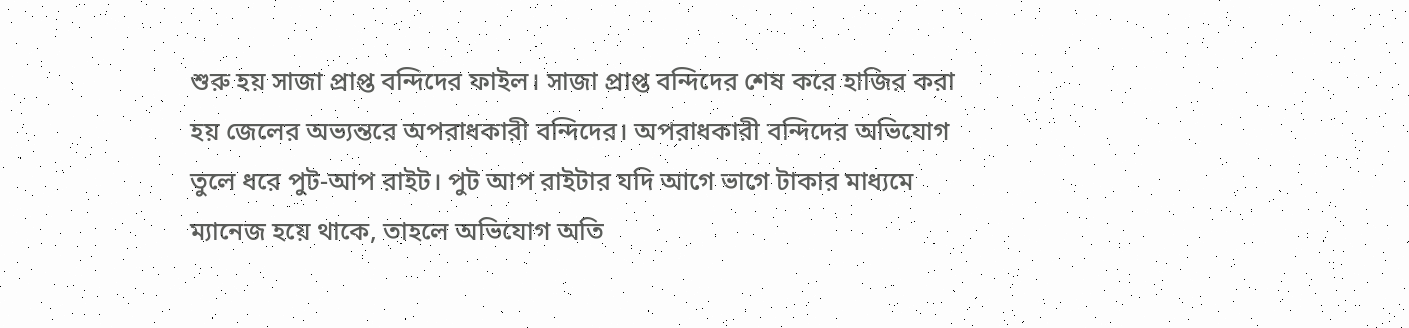শুরু হয় সাজা প্রাপ্ত বন্দিদের ফাইল। সাজা প্রাপ্ত বন্দিদের শেষ করে হাজির করা হয় জেলের অভ্যন্তরে অপরাধকারী বন্দিদের। অপরাধকারী বন্দিদের অভিযোগ তুলে ধরে পুট-আপ রাইট। পুট আপ রাইটার যদি আগে ভাগে টাকার মাধ্যমে ম্যানেজ হয়ে থাকে, তাহলে অভিযোগ অতি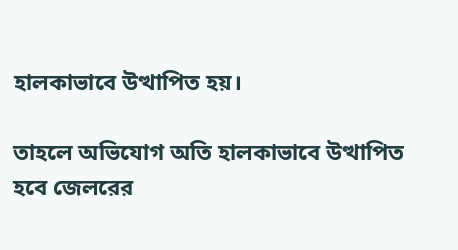হালকাভাবে উত্থাপিত হয়।

তাহলে অভিযোগ অতি হালকাভাবে উত্থাপিত হবে জেলরের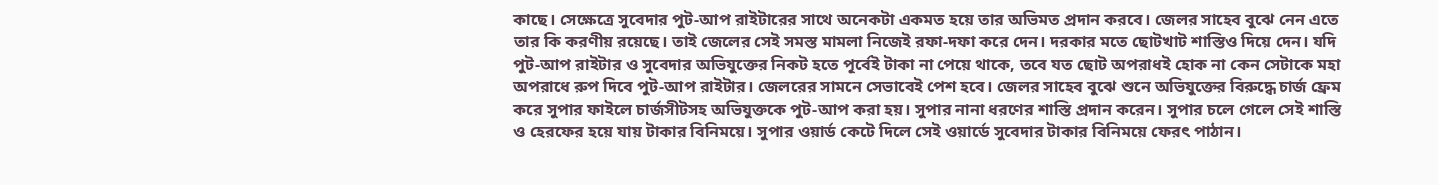কাছে। সেক্ষেত্রে সুবেদার পুট-আপ রাইটারের সাথে অনেকটা একমত হয়ে তার অভিমত প্রদান করবে। জেলর সাহেব বুঝে নেন এতে তার কি করণীয় রয়েছে। তাই জেলের সেই সমস্ত মামলা নিজেই রফা-দফা করে দেন। দরকার মতে ছোটখাট শাস্তিও দিয়ে দেন। যদি পুট-আপ রাইটার ও সুবেদার অভিযুক্তের নিকট হতে পূর্বেই টাকা না পেয়ে থাকে, তবে যত ছোট অপরাধই হোক না কেন সেটাকে মহা অপরাধে রুপ দিবে পুট-আপ রাইটার। জেলরের সামনে সেভাবেই পেশ হবে। জেলর সাহেব বুঝে শুনে অভিযুক্তের বিরুদ্ধে চার্জ ফ্রেম করে সুপার ফাইলে চার্জসীটসহ অভিযুক্তকে পুট-আপ করা হয়। সুপার নানা ধরণের শাস্তি প্রদান করেন। সুপার চলে গেলে সেই শাস্তি ও হেরফের হয়ে যায় টাকার বিনিময়ে। সুপার ওয়ার্ড কেটে দিলে সেই ওয়ার্ডে সুবেদার টাকার বিনিময়ে ফেরৎ পাঠান।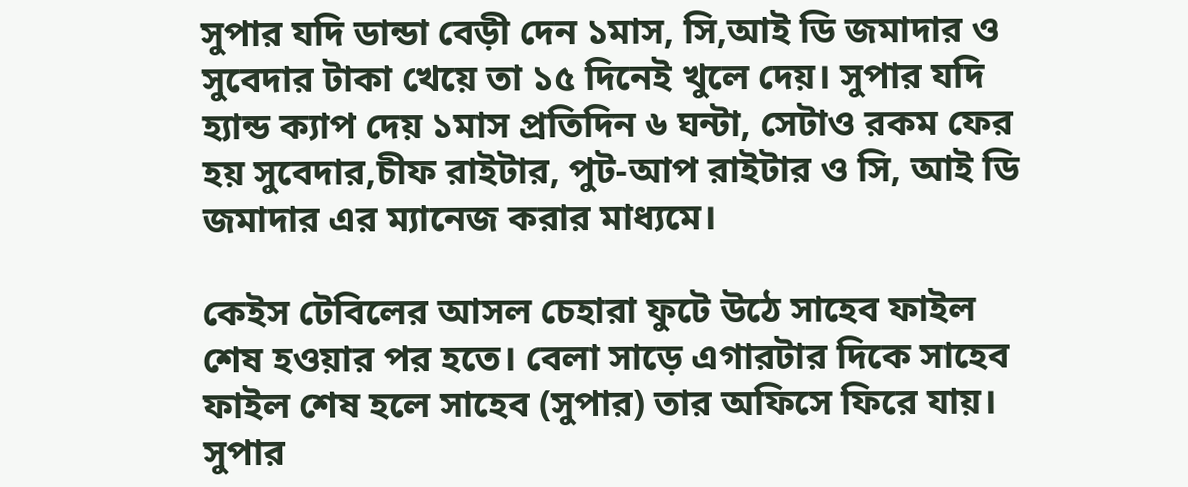সুপার যদি ডান্ডা বেড়ী দেন ১মাস, সি,আই ডি জমাদার ও সুবেদার টাকা খেয়ে তা ১৫ দিনেই খুলে দেয়। সুপার যদি হ্যান্ড ক্যাপ দেয় ১মাস প্রতিদিন ৬ ঘন্টা, সেটাও রকম ফের হয় সুবেদার,চীফ রাইটার, পুট-আপ রাইটার ও সি, আই ডি জমাদার এর ম্যানেজ করার মাধ্যমে।

কেইস টেবিলের আসল চেহারা ফুটে উঠে সাহেব ফাইল শেষ হওয়ার পর হতে। বেলা সাড়ে এগারটার দিকে সাহেব ফাইল শেষ হলে সাহেব (সুপার) তার অফিসে ফিরে যায়। সুপার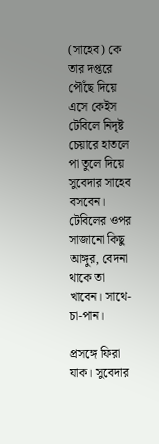(সাহেব) কে তার দপ্তরে পৌঁছে দিয়ে এসে কেইস টেবিলে নিদৃষ্ট চেয়ারে হাতলে পা তুলে দিয়ে সুবেদার সাহেব বসবেন। টেবিলের ওপর সাজানো কিছু আঙ্গুর, বেদনা থাকে তা খাবেন। সাথে-চা-পান।

প্রসঙ্গে ফিরা যাক। সুবেদার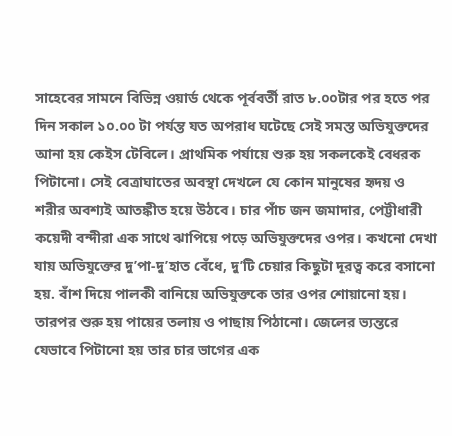সাহেবের সামনে বিভিন্ন ওয়ার্ড থেকে পূর্ববর্তী রাত ৮.০০টার পর হতে পর দিন সকাল ১০.০০ টা পর্যন্ত যত অপরাধ ঘটেছে সেই সমস্ত অভিযুক্তদের আনা হয় কেইস টেবিলে। প্রাথমিক পর্যায়ে শুরু হয় সকলকেই বেধরক পিটানো। সেই বেত্রাঘাতের অবস্থা দেখলে যে কোন মানুষের হৃদয় ও শরীর অবশ্যই আতঙ্কীত হয়ে উঠবে। চার পাঁচ জন জমাদার, পেট্টীধারী কয়েদী বন্দীরা এক সাথে ঝাপিয়ে পড়ে অভিযুক্তদের ওপর। কখনো দেখা যায় অভিযুক্তের দু’পা-দু’হাত বেঁধে, দু’টি চেয়ার কিছুটা দূরত্ব করে বসানো হয়. বাঁশ দিয়ে পালকী বানিয়ে অভিযুক্তকে তার ওপর শোয়ানো হয়। তারপর শুরু হয় পায়ের তলায় ও পাছায় পিঠানো। জেলের ভ্যন্তরে যেভাবে পিটানো হয় তার চার ভাগের এক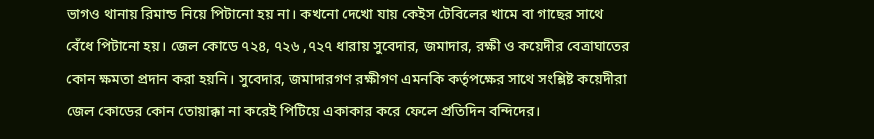ভাগও থানায় রিমান্ড নিয়ে পিটানো হয় না। কখনো দেখো যায় কেইস টেবিলের খামে বা গাছের সাথে বেঁধে পিটানো হয়। জেল কোডে ৭২৪, ৭২৬ ,৭২৭ ধারায় সুবেদার, জমাদার, রক্ষী ও কয়েদীর বেত্রাঘাতের কোন ক্ষমতা প্রদান করা হয়নি। সুবেদার, জমাদারগণ রক্ষীগণ এমনকি কর্তৃপক্ষের সাথে সংশ্লিষ্ট কয়েদীরা জেল কোডের কোন তোয়াক্কা না করেই পিটিয়ে একাকার করে ফেলে প্রতিদিন বন্দিদের।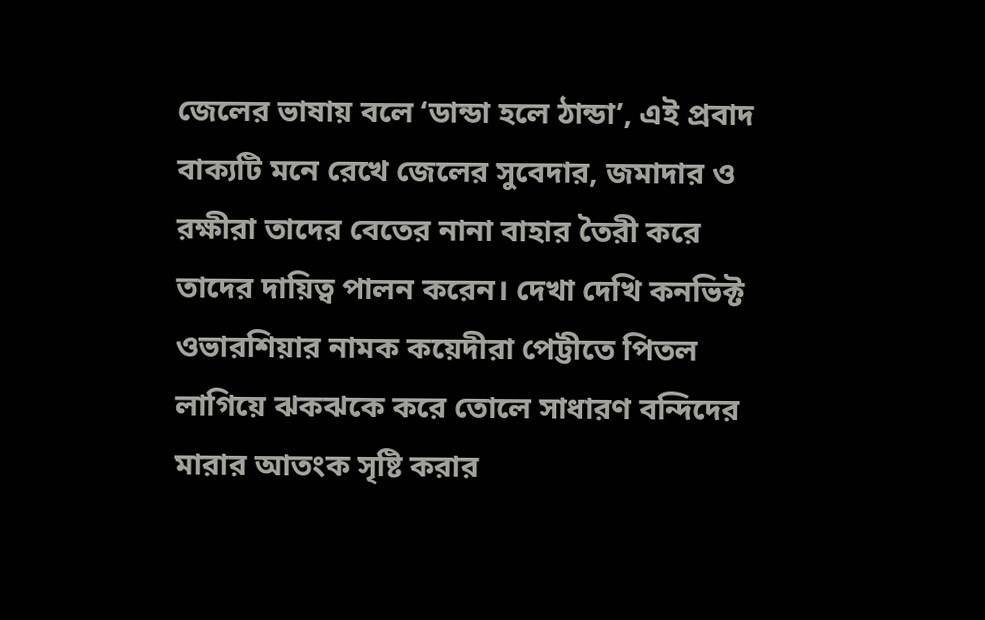জেলের ভাষায় বলে ‘ডান্ডা হলে ঠান্ডা’, এই প্রবাদ বাক্যটি মনে রেখে জেলের সুবেদার, জমাদার ও রক্ষীরা তাদের বেতের নানা বাহার তৈরী করে তাদের দায়িত্ব পালন করেন। দেখা দেখি কনভিক্ট ওভারশিয়ার নামক কয়েদীরা পেট্টীতে পিতল লাগিয়ে ঝকঝকে করে তোলে সাধারণ বন্দিদের মারার আতংক সৃষ্টি করার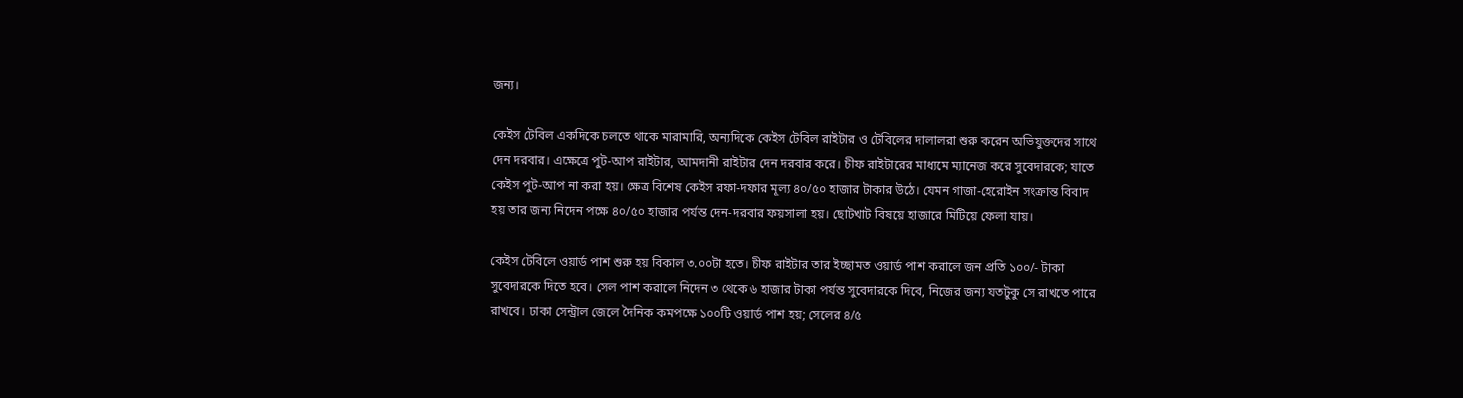জন্য।

কেইস টেবিল একদিকে চলতে থাকে মারামারি, অন্যদিকে কেইস টেবিল রাইটার ও টেবিলের দালালরা শুরু করেন অভিযুক্তদের সাথে দেন দরবার। এক্ষেত্রে পুট-আপ রাইটার, আমদানী রাইটার দেন দরবার করে। চীফ রাইটারের মাধ্যমে ম্যানেজ করে সুবেদারকে; যাতে কেইস পুট-আপ না করা হয়। ক্ষেত্র বিশেষ কেইস রফা-দফার মূল্য ৪০/৫০ হাজার টাকার উঠে। যেমন গাজা-হেরোইন সংক্রান্ত বিবাদ হয় তার জন্য নিদেন পক্ষে ৪০/৫০ হাজার পর্যন্ত দেন-দরবার ফয়সালা হয়। ছোটখাট বিষয়ে হাজারে মিটিয়ে ফেলা যায়।

কেইস টেবিলে ওয়ার্ড পাশ শুরু হয় বিকাল ৩.০০টা হতে। চীফ রাইটার তার ইচ্ছামত ওয়ার্ড পাশ করালে জন প্রতি ১০০/- টাকা সুবেদারকে দিতে হবে। সেল পাশ করালে নিদেন ৩ থেকে ৬ হাজার টাকা পর্যন্ত সুবেদারকে দিবে, নিজের জন্য যতটুকু সে রাখতে পারে রাখবে। ঢাকা সেন্ট্রাল জেলে দৈনিক কমপক্ষে ১০০টি ওয়ার্ড পাশ হয়; সেলের ৪/৫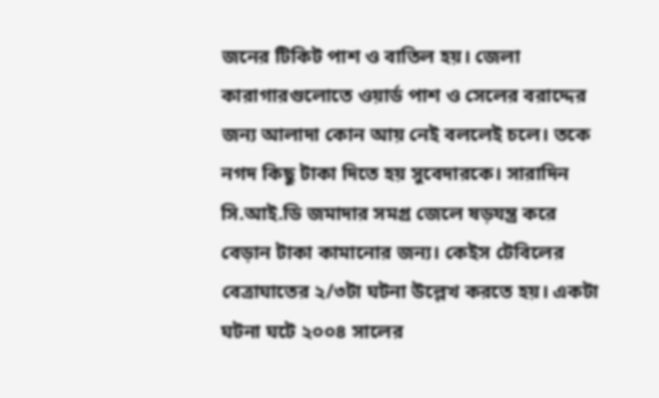জনের টিকিট পাশ ও বাতিল হয়। জেলা কারাগারগুলোতে ওয়ার্ড পাশ ও সেলের বরাদ্দের জন্য আলাদা কোন আয় নেই বললেই চলে। তকে নগদ কিছু টাকা দিতে হয় সুবেদারকে। সারাদিন সি.আই.ডি জমাদার সমগ্র জেলে ষড়যন্ত্র করে বেড়ান টাকা কামানোর জন্য। কেইস টেবিলের বেত্রাঘাতের ২/৩টা ঘটনা উল্লেখ করতে হয়। একটা ঘটনা ঘটে ২০০৪ সালের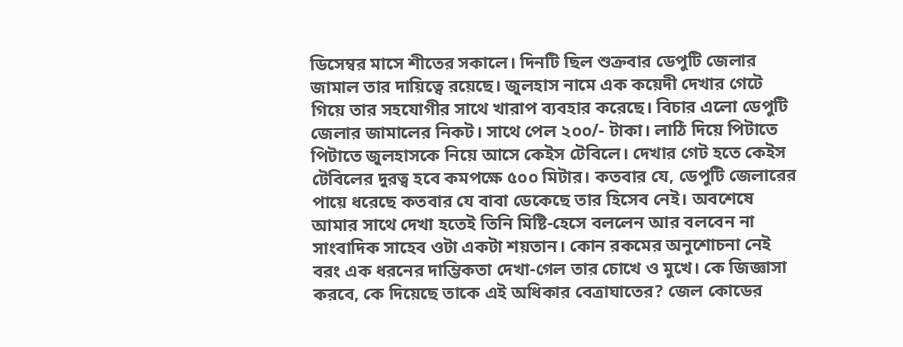ডিসেম্বর মাসে শীতের সকালে। দিনটি ছিল শুক্রবার ডেপুটি জেলার জামাল তার দায়িত্বে রয়েছে। জুলহাস নামে এক কয়েদী দেখার গেটে গিয়ে তার সহযোগীর সাথে খারাপ ব্যবহার করেছে। বিচার এলো ডেপুটি জেলার জামালের নিকট। সাথে পেল ২০০/- টাকা। লাঠি দিয়ে পিটাতে পিটাতে জুলহাসকে নিয়ে আসে কেইস টেবিলে। দেখার গেট হতে কেইস টেবিলের দুরত্ব হবে কমপক্ষে ৫০০ মিটার। কতবার যে, ডেপুটি জেলারের পায়ে ধরেছে কতবার যে বাবা ডেকেছে তার হিসেব নেই। অবশেষে আমার সাথে দেখা হতেই তিনি মিষ্টি-হেসে বললেন আর বলবেন না সাংবাদিক সাহেব ওটা একটা শয়তান। কোন রকমের অনুশোচনা নেই বরং এক ধরনের দাম্ভিকতা দেখা-গেল তার চোখে ও মুখে। কে জিজ্ঞাসা করবে, কে দিয়েছে তাকে এই অধিকার বেত্রাঘাতের? জেল কোডের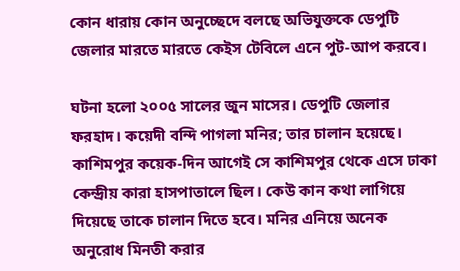কোন ধারায় কোন অনুচ্ছেদে বলছে অভিযুক্তকে ডেপুটি জেলার মারতে মারতে কেইস টেবিলে এনে পুট-আপ করবে।

ঘটনা হলো ২০০৫ সালের জুন মাসের। ডেপুটি জেলার ফরহাদ। কয়েদী বন্দি পাগলা মনির; তার চালান হয়েছে। কাশিমপুর কয়েক-দিন আগেই সে কাশিমপুর থেকে এসে ঢাকা কেন্দ্রীয় কারা হাসপাতালে ছিল। কেউ কান কথা লাগিয়ে দিয়েছে তাকে চালান দিতে হবে। মনির এনিয়ে অনেক অনুরোধ মিনতী করার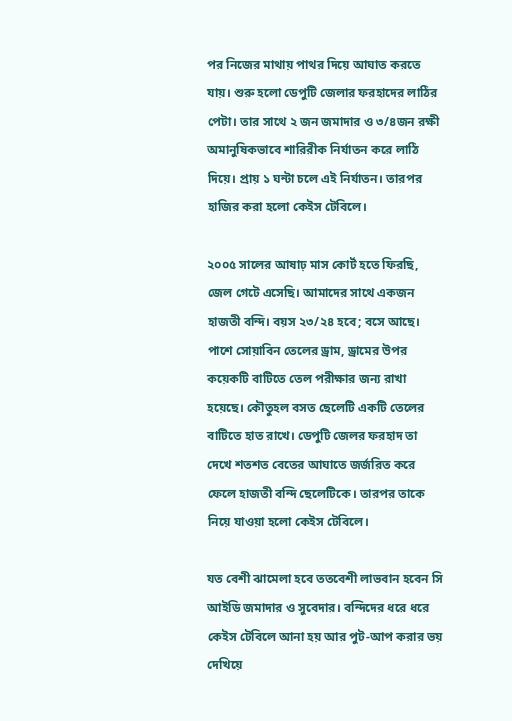পর নিজের মাথায় পাথর দিয়ে আঘাত করতে যায়। শুরু হলো ডেপুটি জেলার ফরহাদের লাঠির পেটা। তার সাথে ২ জন জমাদার ও ৩/৪জন রক্ষী অমানুষিকভাবে শারিরীক নির্যাতন করে লাঠি দিয়ে। প্রায় ১ ঘন্টা চলে এই নির্যাতন। তারপর হাজির করা হলো কেইস টেবিলে।

২০০৫ সালের আষাঢ় মাস কোর্ট হতে ফিরছি, জেল গেটে এসেছি। আমাদের সাথে একজন হাজতী বন্দি। বয়স ২৩/২৪ হবে; বসে আছে। পাশে সোয়াবিন তেলের ড্রাম, ড্রামের উপর কয়েকটি বাটিতে তেল পরীক্ষার জন্য রাখা হয়েছে। কৌতুহল বসত ছেলেটি একটি তেলের বাটিতে হাত রাখে। ডেপুটি জেলর ফরহাদ তা দেখে শতশত বেতের আঘাতে জর্জরিত করে ফেলে হাজতী বন্দি ছেলেটিকে। তারপর তাকে নিয়ে যাওয়া হলো কেইস টেবিলে।

যত বেশী ঝামেলা হবে ততবেশী লাভবান হবেন সি আইডি জমাদার ও সুবেদার। বন্দিদের ধরে ধরে কেইস টেবিলে আনা হয় আর পুট-আপ করার ভয় দেখিয়ে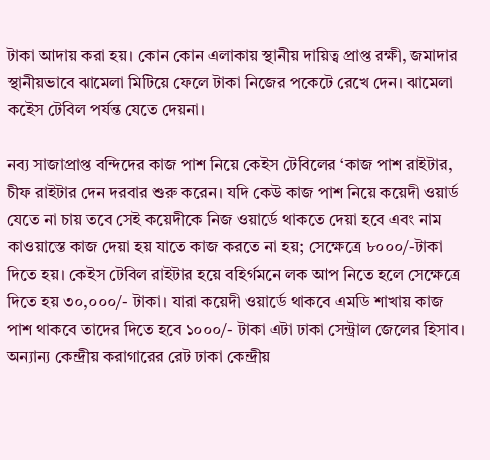টাকা আদায় করা হয়। কোন কোন এলাকায় স্থানীয় দায়িত্ব প্রাপ্ত রক্ষী, জমাদার স্থানীয়ভাবে ঝামেলা মিটিয়ে ফেলে টাকা নিজের পকেটে রেখে দেন। ঝামেলা কইেস টেবিল পর্যন্ত যেতে দেয়না।

নব্য সাজাপ্রাপ্ত বন্দিদের কাজ পাশ নিয়ে কেইস টেবিলের ‘কাজ পাশ রাইটার, চীফ রাইটার দেন দরবার শুরু করেন। যদি কেউ কাজ পাশ নিয়ে কয়েদী ওয়ার্ড যেতে না চায় তবে সেই কয়েদীকে নিজ ওয়ার্ডে থাকতে দেয়া হবে এবং নাম কাওয়াস্তে কাজ দেয়া হয় যাতে কাজ করতে না হয়; সেক্ষেত্রে ৮০০০/-টাকা দিতে হয়। কেইস টেবিল রাইটার হয়ে বহির্গমনে লক আপ নিতে হলে সেক্ষেত্রে দিতে হয় ৩০,০০০/- টাকা। যারা কয়েদী ওয়ার্ডে থাকবে এমডি শাখায় কাজ পাশ থাকবে তাদের দিতে হবে ১০০০/- টাকা এটা ঢাকা সেন্ট্রাল জেলের হিসাব। অন্যান্য কেন্দ্রীয় করাগারের রেট ঢাকা কেন্দ্রীয়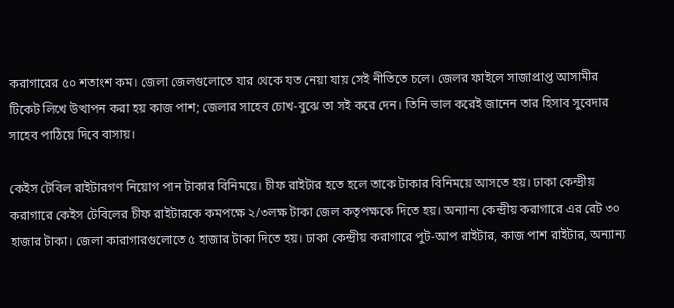করাগারের ৫০ শতাংশ কম। জেলা জেলগুলোতে যার থেকে যত নেয়া যায় সেই নীতিতে চলে। জেলর ফাইলে সাজাপ্রাপ্ত আসামীর টিকেট লিখে উত্থাপন করা হয় কাজ পাশ; জেলার সাহেব চোখ-বুঝে তা সই করে দেন। তিনি ভাল করেই জানেন তার হিসাব সুবেদার সাহেব পাঠিয়ে দিবে বাসায়।

কেইস টেবিল রাইটারগণ নিয়োগ পান টাকার বিনিময়ে। চীফ রাইটার হতে হলে তাকে টাকার বিনিময়ে আসতে হয়। ঢাকা কেন্দ্রীয় করাগারে কেইস টেবিলের চীফ রাইটারকে কমপক্ষে ২/৩লক্ষ টাকা জেল কতৃপক্ষকে দিতে হয়। অন্যান্য কেন্দ্রীয় করাগারে এর রেট ৩০ হাজার টাকা। জেলা কারাগারগুলোতে ৫ হাজার টাকা দিতে হয়। ঢাকা কেন্দ্রীয় করাগারে পুট-আপ রাইটার, কাজ পাশ রাইটার, অন্যান্য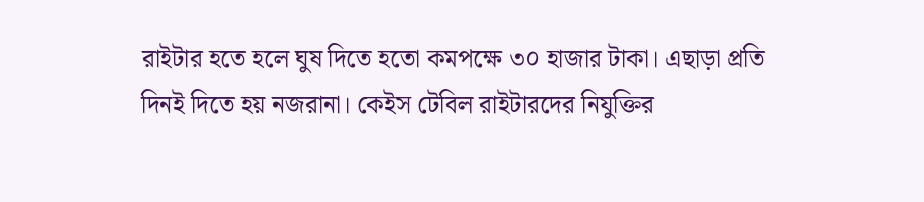রাইটার হতে হলে ঘুষ দিতে হতো কমপক্ষে ৩০ হাজার টাকা। এছাড়া প্রতি দিনই দিতে হয় নজরানা। কেইস টেবিল রাইটারদের নিযুক্তির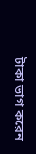টাকা ভাগ করেন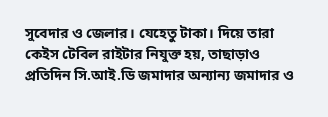সুবেদার ও জেলার। যেহেতু টাকা। দিয়ে তারা কেইস টেবিল রাইটার নিযুক্ত হয়, তাছাড়াও প্রতিদিন সি.আই.ডি জমাদার অন্যান্য জমাদার ও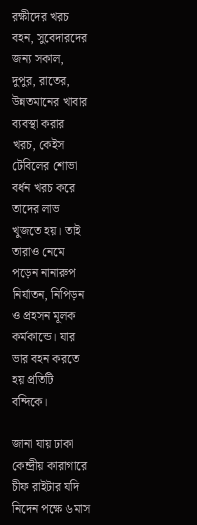রক্ষীদের খরচ বহন, সুবেদারদের জন্য সকাল, দুপুর, রাতের, উন্নতমানের খাবার ব্যবস্থা করার খরচ, কেইস টেবিলের শোভা বর্ধন খরচ করে তাদের লাভ খুজতে হয়। তাই তারাও নেমে পড়েন নানারুপ নির্যাতন, নিপিড়ন ও প্রহসন মূলক কর্মকান্ডে। যার ভার বহন করতে হয় প্রতিটি বন্দিকে।

জানা যায় ঢাকা কেন্দ্রীয় কারাগারে চীফ রাইটার যদি নিদেন পক্ষে ৬মাস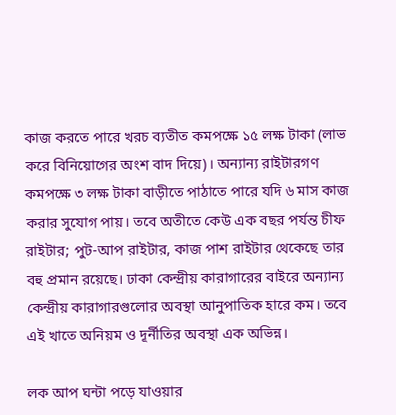কাজ করতে পারে খরচ ব্যতীত কমপক্ষে ১৫ লক্ষ টাকা (লাভ করে বিনিয়োগের অংশ বাদ দিয়ে)। অন্যান্য রাইটারগণ কমপক্ষে ৩ লক্ষ টাকা বাড়ীতে পাঠাতে পারে যদি ৬ মাস কাজ করার সুযোগ পায়। তবে অতীতে কেউ এক বছর পর্যন্ত চীফ রাইটার; পুট-আপ রাইটার, কাজ পাশ রাইটার থেকেছে তার বহু প্রমান রয়েছে। ঢাকা কেন্দ্রীয় কারাগারের বাইরে অন্যান্য কেন্দ্রীয় কারাগারগুলোর অবস্থা আনুপাতিক হারে কম। তবে এই খাতে অনিয়ম ও দূর্নীতির অবস্থা এক অভিন্ন।

লক আপ ঘন্টা পড়ে যাওয়ার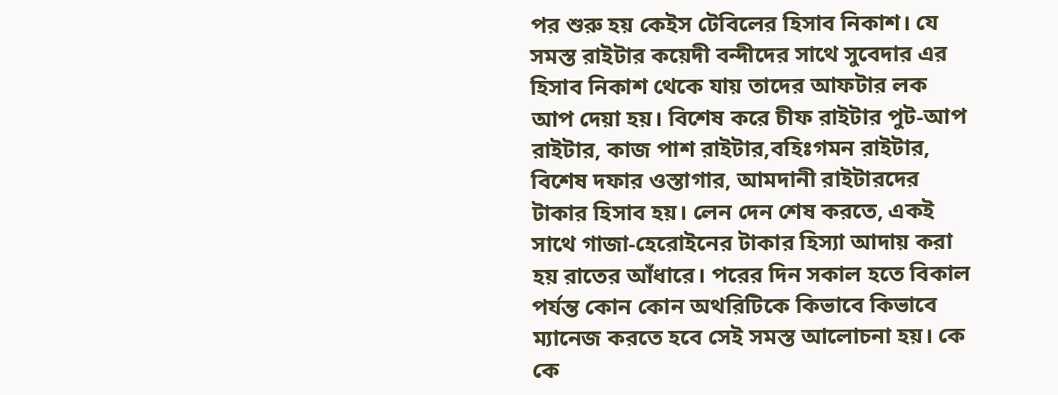পর শুরু হয় কেইস টেবিলের হিসাব নিকাশ। যে সমস্ত রাইটার কয়েদী বন্দীদের সাথে সুবেদার এর হিসাব নিকাশ থেকে যায় তাদের আফটার লক আপ দেয়া হয়। বিশেষ করে চীফ রাইটার পুট-আপ রাইটার, কাজ পাশ রাইটার,বহিঃগমন রাইটার, বিশেষ দফার ওস্তাগার, আমদানী রাইটারদের টাকার হিসাব হয়। লেন দেন শেষ করতে, একই সাথে গাজা-হেরোইনের টাকার হিস্যা আদায় করা হয় রাতের আঁধারে। পরের দিন সকাল হতে বিকাল পর্যন্ত কোন কোন অথরিটিকে কিভাবে কিভাবে ম্যানেজ করতে হবে সেই সমস্ত আলোচনা হয়। কে কে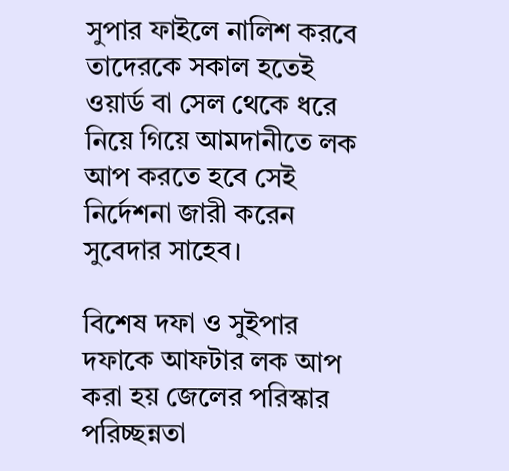সুপার ফাইলে নালিশ করবে তাদেরকে সকাল হতেই ওয়ার্ড বা সেল থেকে ধরে নিয়ে গিয়ে আমদানীতে লক আপ করতে হবে সেই নির্দেশনা জারী করেন সুবেদার সাহেব।

বিশেষ দফা ও সুইপার দফাকে আফটার লক আপ করা হয় জেলের পরিস্কার পরিচ্ছন্নতা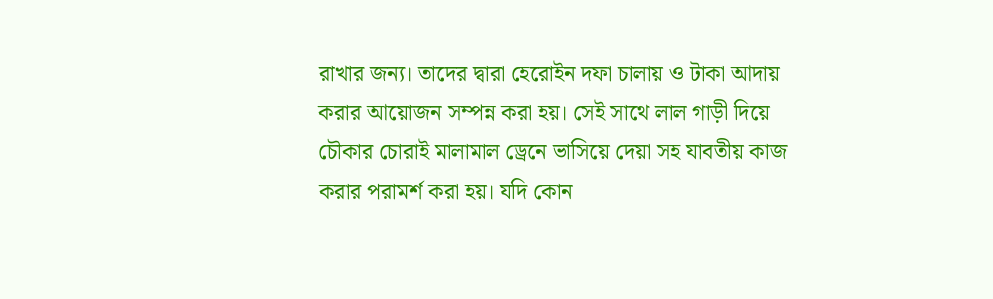রাখার জন্য। তাদের দ্বারা হেরোইন দফা চালায় ও টাকা আদায় করার আয়োজন সম্পন্ন করা হয়। সেই সাথে লাল গাড়ী দিয়ে চৌকার চোরাই মালামাল ড্রেনে ভাসিয়ে দেয়া সহ যাবতীয় কাজ করার পরামর্শ করা হয়। যদি কোন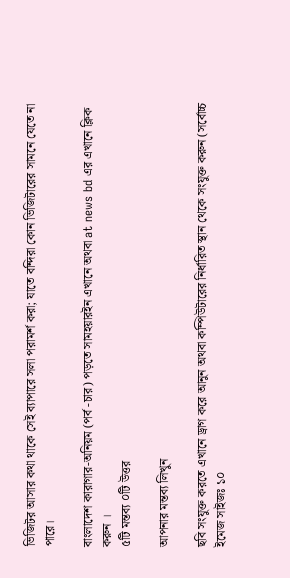ভিজিটর আসার কথা থাকে সেই ব্যাপারে সলা পরামর্শ করা; যাতে বন্দিরা কোন ভিজিটারের সামনে যেতে না পারে।

বাংলাদেশ কারাগার-অনিয়ম (পর্ব -চার) পড়তে সামহয়ারইন এখানে অথবা at news bd এর এখানে ক্লিক করুন ।
৫টি মন্তব্য ০টি উত্তর

আপনার মন্তব্য লিখুন

ছবি সংযুক্ত করতে এখানে ড্রাগ করে আনুন অথবা কম্পিউটারের নির্ধারিত স্থান থেকে সংযুক্ত করুন (সর্বোচ্চ ইমেজ সাইজঃ ১০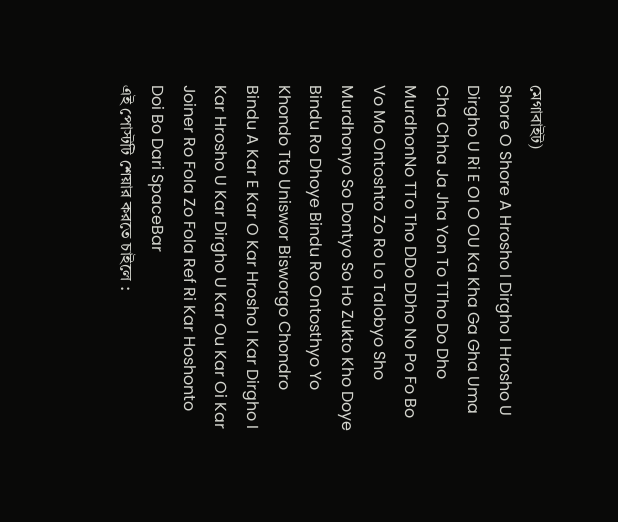মেগাবাইট)
Shore O Shore A Hrosho I Dirgho I Hrosho U Dirgho U Ri E OI O OU Ka Kha Ga Gha Uma Cha Chha Ja Jha Yon To TTho Do Dho MurdhonNo TTo Tho DDo DDho No Po Fo Bo Vo Mo Ontoshto Zo Ro Lo Talobyo Sho Murdhonyo So Dontyo So Ho Zukto Kho Doye Bindu Ro Dhoye Bindu Ro Ontosthyo Yo Khondo Tto Uniswor Bisworgo Chondro Bindu A Kar E Kar O Kar Hrosho I Kar Dirgho I Kar Hrosho U Kar Dirgho U Kar Ou Kar Oi Kar Joiner Ro Fola Zo Fola Ref Ri Kar Hoshonto Doi Bo Dari SpaceBar
এই পোস্টটি শেয়ার করতে চাইলে :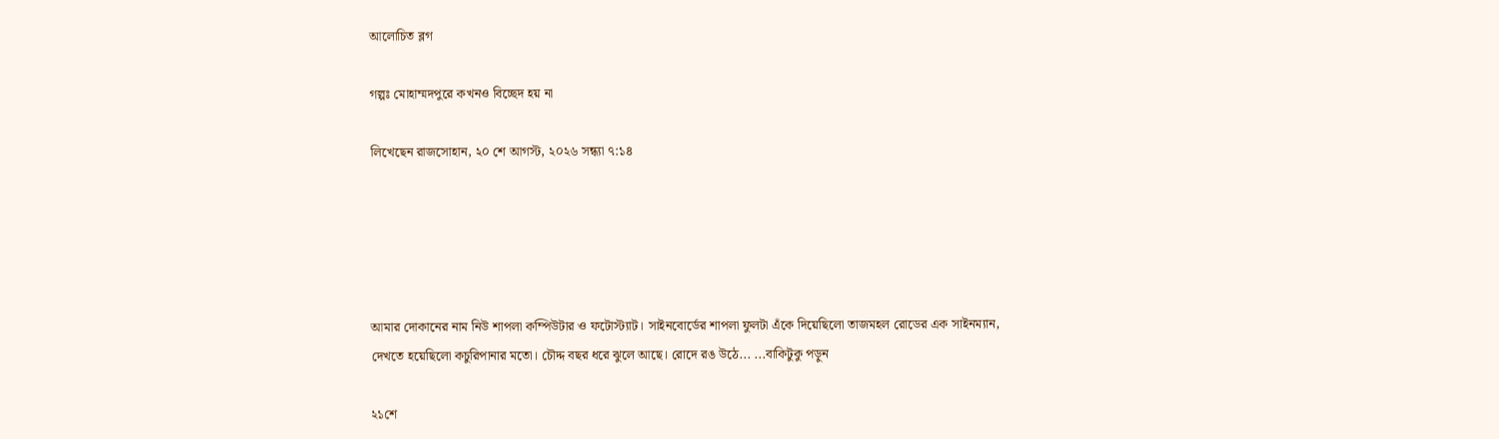আলোচিত ব্লগ

গল্পঃ মোহাম্মদপুরে কখনও বিচ্ছেদ হয় না

লিখেছেন রাজসোহান, ২০ শে আগস্ট, ২০২৬ সন্ধ্যা ৭:১৪





আমার দোকানের নাম নিউ শাপলা কম্পিউটার ও ফটোস্ট্যাট। সাইনবোর্ডের শাপলা ফুলটা এঁকে দিয়েছিলো তাজমহল রোডের এক সাইনম্যান, দেখতে হয়েছিলো কচুরিপানার মতো। চৌদ্দ বছর ধরে ঝুলে আছে। রোদে রঙ উঠে... ...বাকিটুকু পড়ুন

২১শে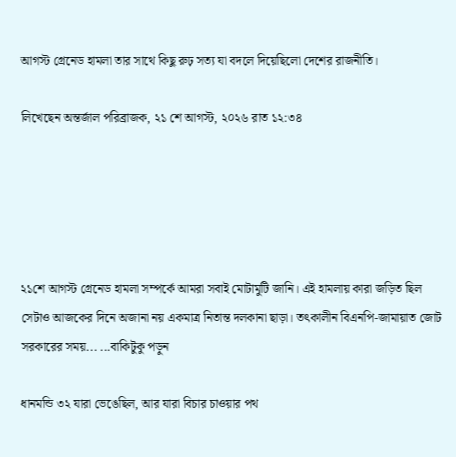আগস্ট গ্রেনেড হামলা তার সাথে কিছু রুঢ় সত্য যা বদলে দিয়েছিলো দেশের রাজনীতি।

লিখেছেন অন্তর্জাল পরিব্রাজক, ২১ শে আগস্ট, ২০২৬ রাত ১২:৩৪





২১শে আগস্ট গ্রেনেড হামলা সম্পর্কে আমরা সবাই মোটামুটি জানি। এই হামলায় কারা জড়িত ছিল সেটাও আজকের দিনে অজানা নয় একমাত্র নিতান্ত দলকানা ছাড়া। তৎকালীন বিএনপি-জামায়াত জোট সরকারের সময়... ...বাকিটুকু পড়ুন

ধানমন্ডি ৩২ যারা ভেঙেছিল, আর যারা বিচার চাওয়ার পথ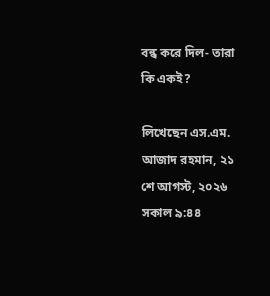বন্ধ করে দিল- তারা কি একই?

লিখেছেন এস.এম. আজাদ রহমান, ২১ শে আগস্ট, ২০২৬ সকাল ৯:৪৪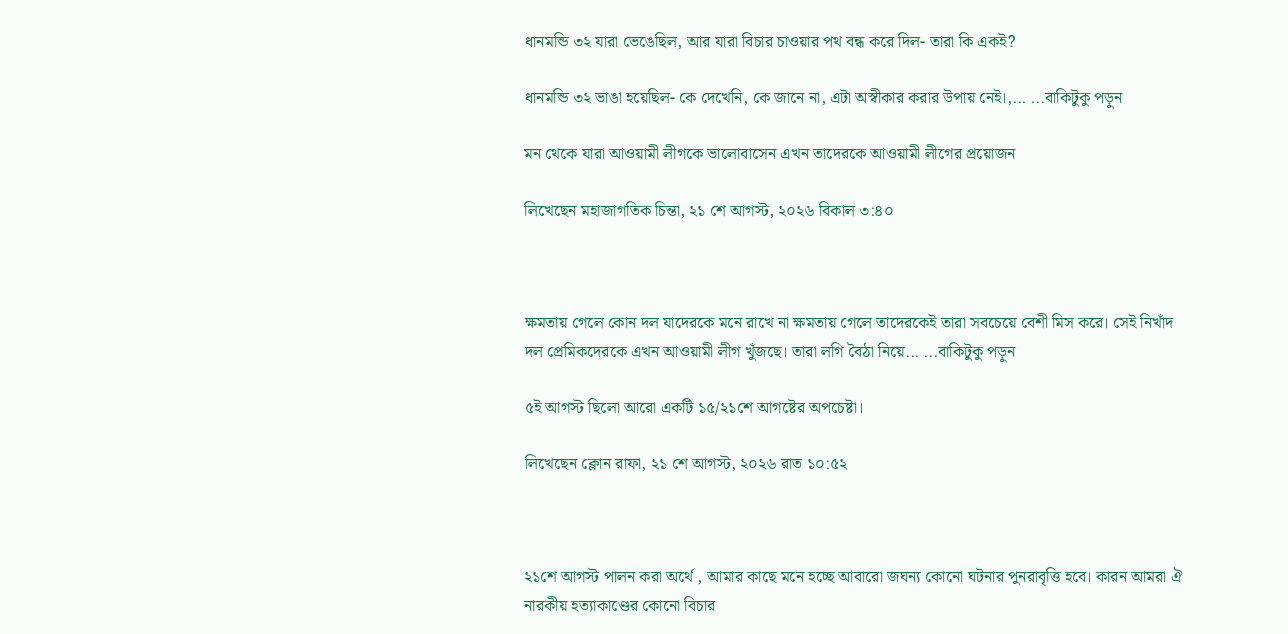ধানমন্ডি ৩২ যারা ভেঙেছিল, আর যারা বিচার চাওয়ার পথ বন্ধ করে দিল- তারা কি একই?

ধানমন্ডি ৩২ ভাঙা হয়েছিল- কে দেখেনি, কে জানে না, এটা অস্বীকার করার উপায় নেই।,... ...বাকিটুকু পড়ুন

মন থেকে যারা আওয়ামী লীগকে ভালোবাসেন এখন তাদেরকে আওয়ামী লীগের প্রয়োজন

লিখেছেন মহাজাগতিক চিন্তা, ২১ শে আগস্ট, ২০২৬ বিকাল ৩:৪০



ক্ষমতায় গেলে কোন দল যাদেরকে মনে রাখে না ক্ষমতায় গেলে তাদেরকেই তারা সবচেয়ে বেশী মিস করে। সেই নিখাঁদ দল প্রেমিকদেরকে এখন আওয়ামী লীগ খুঁজছে। তারা লগি বৈঠা নিয়ে... ...বাকিটুকু পড়ুন

৫ই আগস্ট ছিলো আরো একটি ১৫/২১শে আগষ্টের অপচেষ্টা।

লিখেছেন ক্লোন রাফা, ২১ শে আগস্ট, ২০২৬ রাত ১০:৫২



২১শে আগস্ট পালন করা অর্থে , আমার কাছে মনে হচ্ছে আবারো জঘন্য কোনো ঘটনার পুনরাবৃত্তি হবে। কারন আমরা ঐ নারকীয় হত্যাকাণ্ডের কোনো বিচার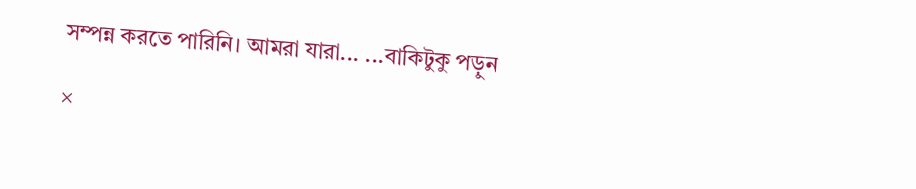সম্পন্ন করতে পারিনি। আমরা যারা... ...বাকিটুকু পড়ুন

×